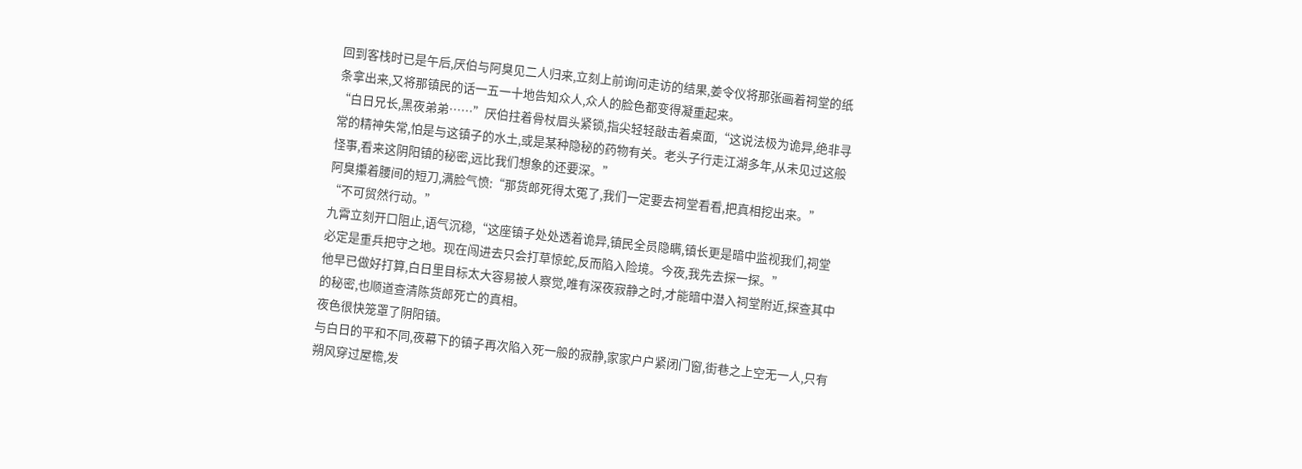回到客栈时已是午后,厌伯与阿臭见二人归来,立刻上前询问走访的结果,姜令仪将那张画着祠堂的纸条拿出来,又将那镇民的话一五一十地告知众人,众人的脸色都变得凝重起来。
“白日兄长,黑夜弟弟……”厌伯拄着骨杖眉头紧锁,指尖轻轻敲击着桌面,“这说法极为诡异,绝非寻常的精神失常,怕是与这镇子的水土,或是某种隐秘的药物有关。老头子行走江湖多年,从未见过这般怪事,看来这阴阳镇的秘密,远比我们想象的还要深。”
阿臭攥着腰间的短刀,满脸气愤:“那货郎死得太冤了,我们一定要去祠堂看看,把真相挖出来。”
“不可贸然行动。”
九霄立刻开口阻止,语气沉稳,“这座镇子处处透着诡异,镇民全员隐瞒,镇长更是暗中监视我们,祠堂必定是重兵把守之地。现在闯进去只会打草惊蛇,反而陷入险境。今夜,我先去探一探。”
他早已做好打算,白日里目标太大容易被人察觉,唯有深夜寂静之时,才能暗中潜入祠堂附近,探查其中的秘密,也顺道查清陈货郎死亡的真相。
夜色很快笼罩了阴阳镇。
与白日的平和不同,夜幕下的镇子再次陷入死一般的寂静,家家户户紧闭门窗,街巷之上空无一人,只有朔风穿过屋檐,发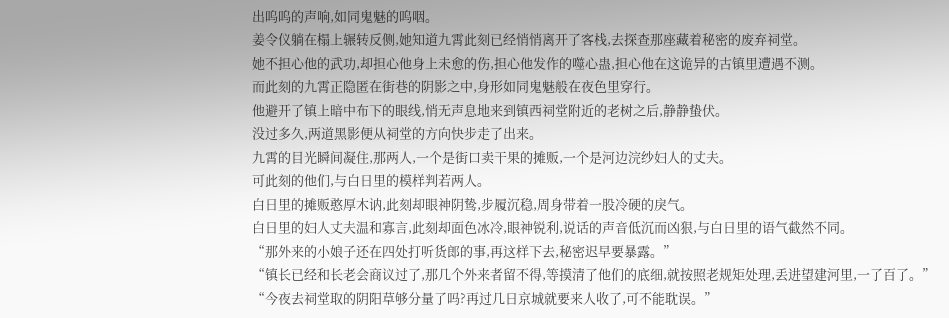出呜呜的声响,如同鬼魅的呜咽。
姜令仪躺在榻上辗转反侧,她知道九霄此刻已经悄悄离开了客栈,去探查那座藏着秘密的废弃祠堂。
她不担心他的武功,却担心他身上未愈的伤,担心他发作的噬心蛊,担心他在这诡异的古镇里遭遇不测。
而此刻的九霄正隐匿在街巷的阴影之中,身形如同鬼魅般在夜色里穿行。
他避开了镇上暗中布下的眼线,悄无声息地来到镇西祠堂附近的老树之后,静静蛰伏。
没过多久,两道黑影便从祠堂的方向快步走了出来。
九霄的目光瞬间凝住,那两人,一个是街口卖干果的摊贩,一个是河边浣纱妇人的丈夫。
可此刻的他们,与白日里的模样判若两人。
白日里的摊贩憨厚木讷,此刻却眼神阴鸷,步履沉稳,周身带着一股冷硬的戾气。
白日里的妇人丈夫温和寡言,此刻却面色冰冷,眼神锐利,说话的声音低沉而凶狠,与白日里的语气截然不同。
“那外来的小娘子还在四处打听货郎的事,再这样下去,秘密迟早要暴露。”
“镇长已经和长老会商议过了,那几个外来者留不得,等摸清了他们的底细,就按照老规矩处理,丢进望建河里,一了百了。”
“今夜去祠堂取的阴阳草够分量了吗?再过几日京城就要来人收了,可不能耽误。”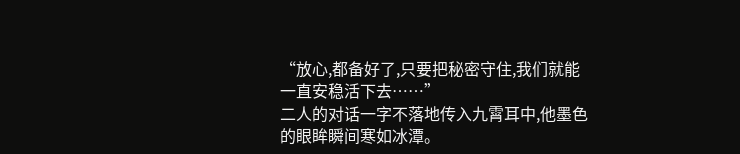“放心,都备好了,只要把秘密守住,我们就能一直安稳活下去……”
二人的对话一字不落地传入九霄耳中,他墨色的眼眸瞬间寒如冰潭。